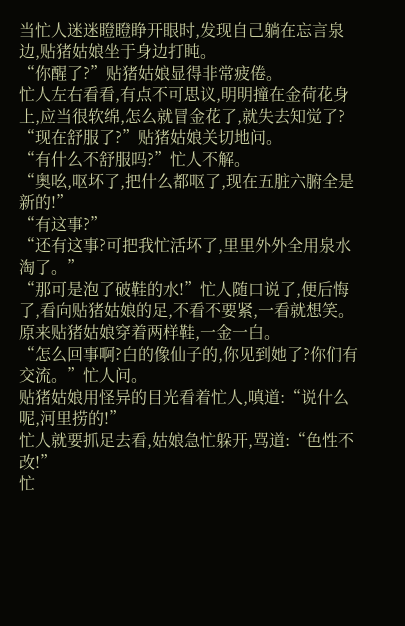当忙人迷迷瞪瞪睁开眼时,发现自己躺在忘言泉边,贴猪姑娘坐于身边打盹。
“你醒了?”贴猪姑娘显得非常疲倦。
忙人左右看看,有点不可思议,明明撞在金荷花身上,应当很软绵,怎么就冒金花了,就失去知觉了?
“现在舒服了?”贴猪姑娘关切地问。
“有什么不舒服吗?”忙人不解。
“奥吆,呕坏了,把什么都呕了,现在五脏六腑全是新的!”
“有这事?”
“还有这事?可把我忙活坏了,里里外外全用泉水淘了。”
“那可是泡了破鞋的水!”忙人随口说了,便后悔了,看向贴猪姑娘的足,不看不要紧,一看就想笑。
原来贴猪姑娘穿着两样鞋,一金一白。
“怎么回事啊?白的像仙子的,你见到她了?你们有交流。”忙人问。
贴猪姑娘用怪异的目光看着忙人,嗔道:“说什么呢,河里捞的!”
忙人就要抓足去看,姑娘急忙躲开,骂道:“色性不改!”
忙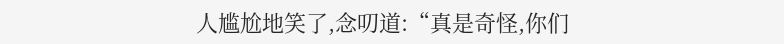人尴尬地笑了,念叨道:“真是奇怪,你们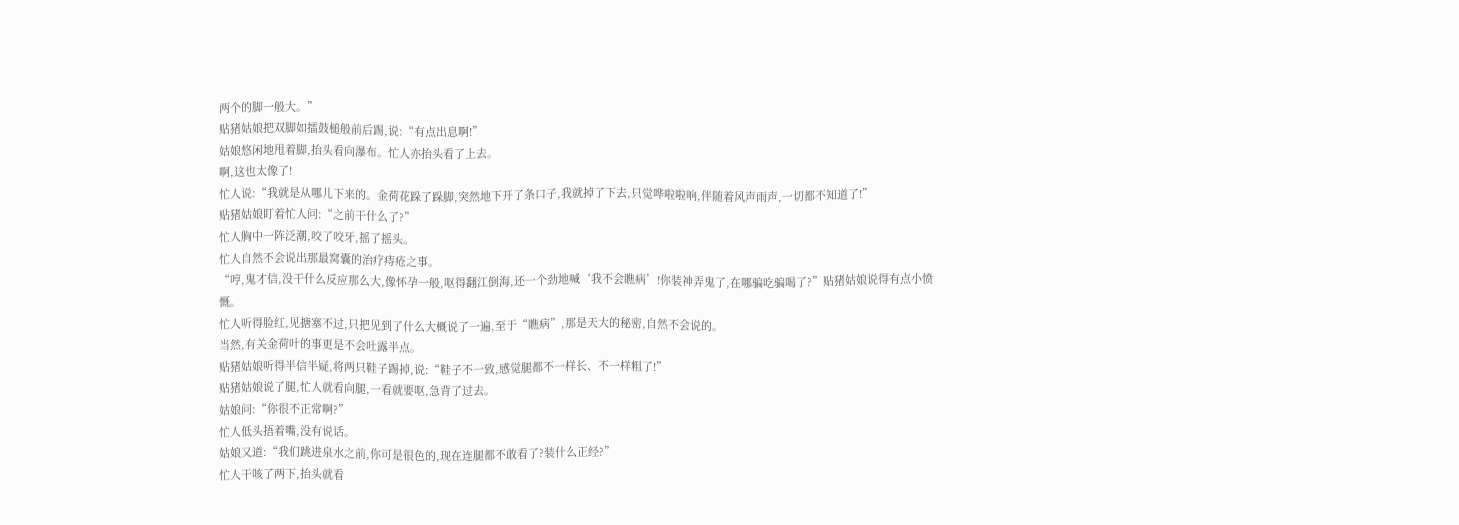两个的脚一般大。”
贴猪姑娘把双脚如擂鼓槌般前后踢,说:“有点出息啊!”
姑娘悠闲地甩着脚,抬头看向瀑布。忙人亦抬头看了上去。
啊,这也太像了!
忙人说:“我就是从哪儿下来的。金荷花跺了跺脚,突然地下开了条口子,我就掉了下去,只觉哗啦啦响,伴随着风声雨声,一切都不知道了!”
贴猪姑娘盯着忙人问:“之前干什么了?”
忙人胸中一阵泛潮,咬了咬牙,摇了摇头。
忙人自然不会说出那最窝囊的治疗痔疮之事。
“哼,鬼才信,没干什么反应那么大,像怀孕一般,呕得翻江倒海,还一个劲地喊‘我不会瞧病’!你装神弄鬼了,在哪骗吃骗喝了?”贴猪姑娘说得有点小愤慨。
忙人听得脸红,见搪塞不过,只把见到了什么大概说了一遍,至于“瞧病”,那是天大的秘密,自然不会说的。
当然,有关金荷叶的事更是不会吐露半点。
贴猪姑娘听得半信半疑,将两只鞋子踢掉,说:“鞋子不一致,感觉腿都不一样长、不一样粗了!”
贴猪姑娘说了腿,忙人就看向腿,一看就要呕,急背了过去。
姑娘问:“你很不正常啊?”
忙人低头捂着嘴,没有说话。
姑娘又道:“我们跳进泉水之前,你可是很色的,现在连腿都不敢看了?装什么正经?”
忙人干咳了两下,抬头就看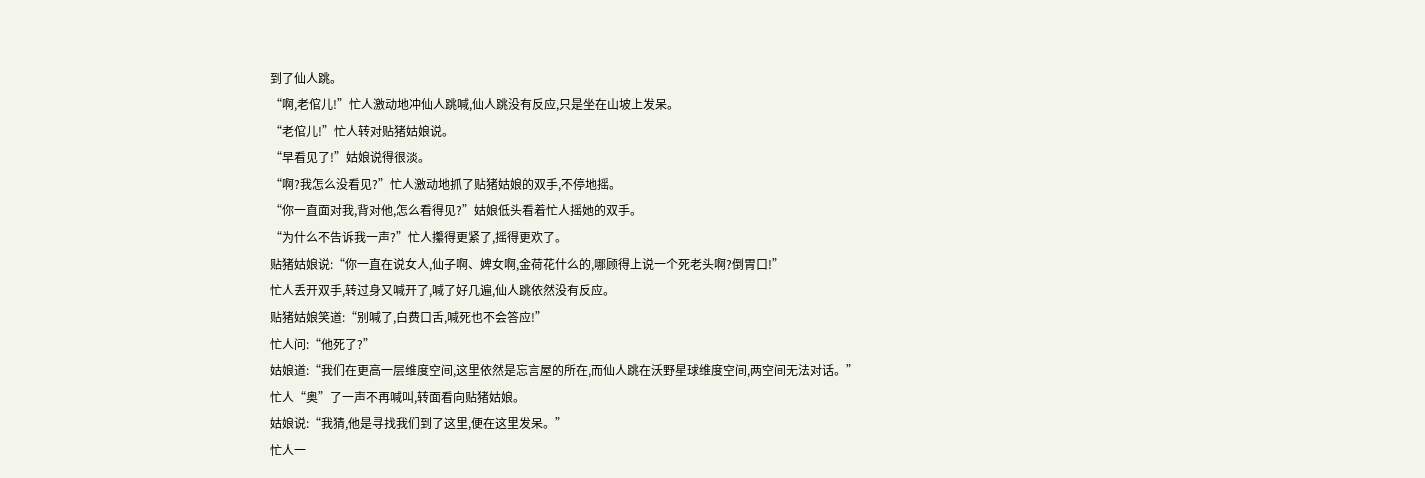到了仙人跳。
“啊,老倌儿!”忙人激动地冲仙人跳喊,仙人跳没有反应,只是坐在山坡上发呆。
“老倌儿!”忙人转对贴猪姑娘说。
“早看见了!”姑娘说得很淡。
“啊?我怎么没看见?”忙人激动地抓了贴猪姑娘的双手,不停地摇。
“你一直面对我,背对他,怎么看得见?”姑娘低头看着忙人摇她的双手。
“为什么不告诉我一声?”忙人攥得更紧了,摇得更欢了。
贴猪姑娘说:“你一直在说女人,仙子啊、婢女啊,金荷花什么的,哪顾得上说一个死老头啊?倒胃口!”
忙人丢开双手,转过身又喊开了,喊了好几遍,仙人跳依然没有反应。
贴猪姑娘笑道:“别喊了,白费口舌,喊死也不会答应!”
忙人问:“他死了?”
姑娘道:“我们在更高一层维度空间,这里依然是忘言屋的所在,而仙人跳在沃野星球维度空间,两空间无法对话。”
忙人“奥”了一声不再喊叫,转面看向贴猪姑娘。
姑娘说:“我猜,他是寻找我们到了这里,便在这里发呆。”
忙人一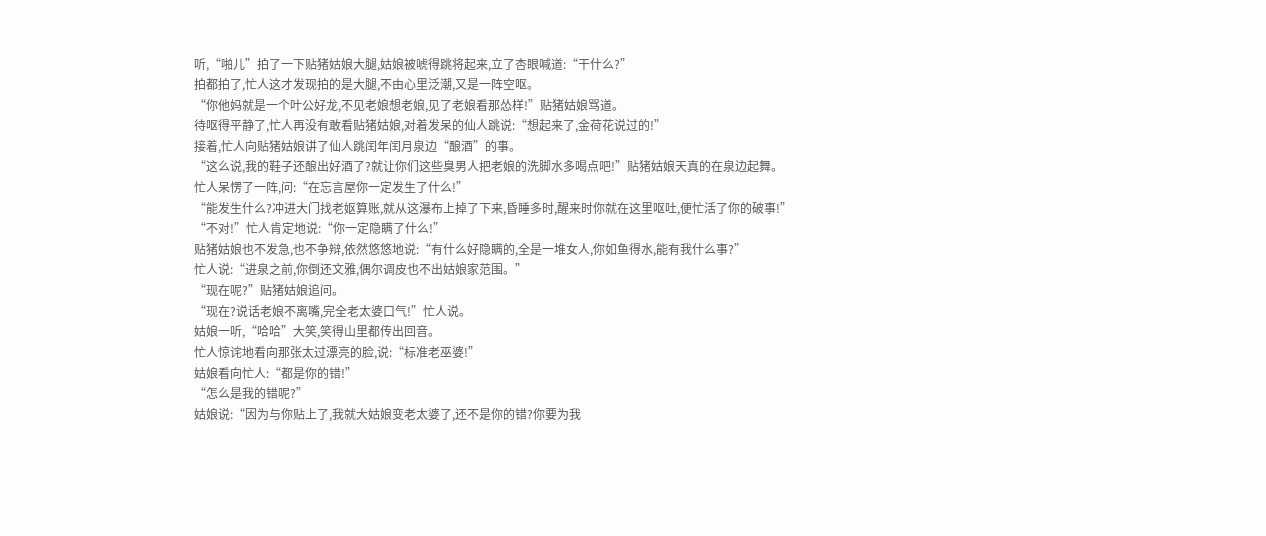听,“啪儿”拍了一下贴猪姑娘大腿,姑娘被唬得跳将起来,立了杏眼喊道:“干什么?”
拍都拍了,忙人这才发现拍的是大腿,不由心里泛潮,又是一阵空呕。
“你他妈就是一个叶公好龙,不见老娘想老娘,见了老娘看那怂样!”贴猪姑娘骂道。
待呕得平静了,忙人再没有敢看贴猪姑娘,对着发呆的仙人跳说:“想起来了,金荷花说过的!”
接着,忙人向贴猪姑娘讲了仙人跳闰年闰月泉边“酿酒”的事。
“这么说,我的鞋子还酿出好酒了?就让你们这些臭男人把老娘的洗脚水多喝点吧!”贴猪姑娘天真的在泉边起舞。
忙人呆愣了一阵,问:“在忘言屋你一定发生了什么!”
“能发生什么?冲进大门找老妪算账,就从这瀑布上掉了下来,昏睡多时,醒来时你就在这里呕吐,便忙活了你的破事!”
“不对!”忙人肯定地说:“你一定隐瞒了什么!”
贴猪姑娘也不发急,也不争辩,依然悠悠地说:“有什么好隐瞒的,全是一堆女人,你如鱼得水,能有我什么事?”
忙人说:“进泉之前,你倒还文雅,偶尔调皮也不出姑娘家范围。”
“现在呢?”贴猪姑娘追问。
“现在?说话老娘不离嘴,完全老太婆口气!”忙人说。
姑娘一听,“哈哈”大笑,笑得山里都传出回音。
忙人惊诧地看向那张太过漂亮的脸,说:“标准老巫婆!”
姑娘看向忙人:“都是你的错!”
“怎么是我的错呢?”
姑娘说:“因为与你贴上了,我就大姑娘变老太婆了,还不是你的错?你要为我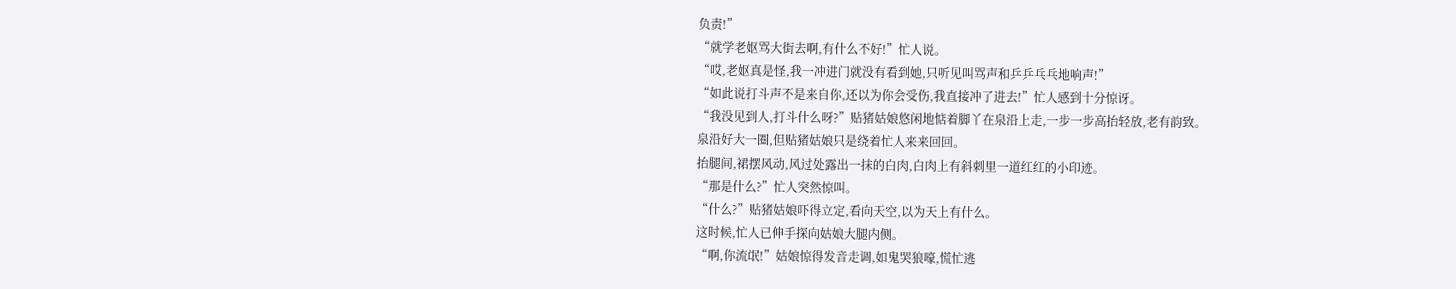负责!”
“就学老妪骂大街去啊,有什么不好!”忙人说。
“哎,老妪真是怪,我一冲进门就没有看到她,只听见叫骂声和乒乒乓乓地响声!”
“如此说打斗声不是来自你,还以为你会受伤,我直接冲了进去!”忙人感到十分惊讶。
“我没见到人,打斗什么呀?”贴猪姑娘悠闲地惦着脚丫在泉沿上走,一步一步高抬轻放,老有韵致。
泉沿好大一圈,但贴猪姑娘只是绕着忙人来来回回。
抬腿间,裙摆风动,风过处露出一抹的白肉,白肉上有斜刺里一道红红的小印迹。
“那是什么?”忙人突然惊叫。
“什么?”贴猪姑娘吓得立定,看向天空,以为天上有什么。
这时候,忙人已伸手探向姑娘大腿内侧。
“啊,你流氓!”姑娘惊得发音走调,如鬼哭狼嚎,慌忙逃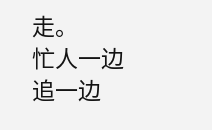走。
忙人一边追一边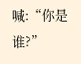喊:“你是谁?”